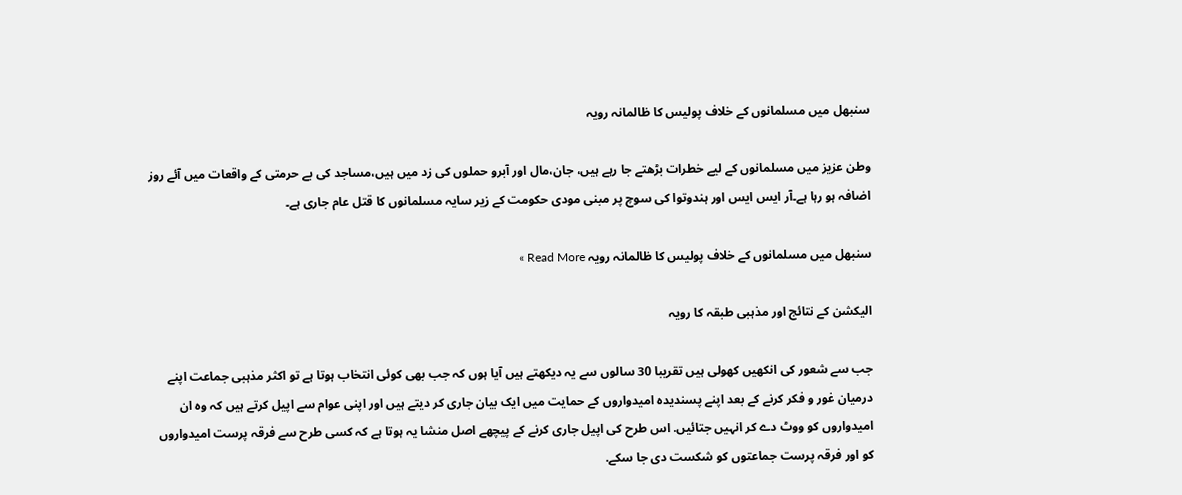سنبھل میں مسلمانوں کے خلاف پولیس کا ظالمانہ رویہ

وطن عزیز میں مسلمانوں کے لیے خطرات بڑھتے جا رہے ہیں، جان،مال اور آبرو حملوں کی زد میں ہیں،مساجد کی بے حرمتی کے واقعات میں آئے روز اضافہ ہو رہا ہے۔آر ایس ایس اور ہندوتوا کی سوچ پر مبنی مودی حکومت کے زیر سایہ مسلمانوں کا قتل عام جاری ہے۔

سنبھل میں مسلمانوں کے خلاف پولیس کا ظالمانہ رویہ Read More »

الیکشن کے نتائج اور مذہبی طبقہ کا رویہ

جب سے شعور کی انکھیں کھولی ہیں تقریبا 30 سالوں سے یہ دیکھتے ہیں آیا ہوں کہ جب بھی کوئی انتخاب ہوتا ہے تو اکثر مذہبی جماعت اپنے درمیان غور و فکر کرنے کے بعد اپنے پسندیدہ امیدواروں کے حمایت میں ایک بیان جاری کر دیتے ہیں اور اپنی عوام سے اپیل کرتے ہیں کہ وہ ان امیدواروں کو ووٹ دے کر انہیں جتائیں. اس طرح کی اپیل جاری کرنے کے پیچھے اصل منشا یہ ہوتا ہے کہ کسی طرح سے فرقہ پرست امیدواروں کو اور فرقہ پرست جماعتوں کو شکست دی جا سکے.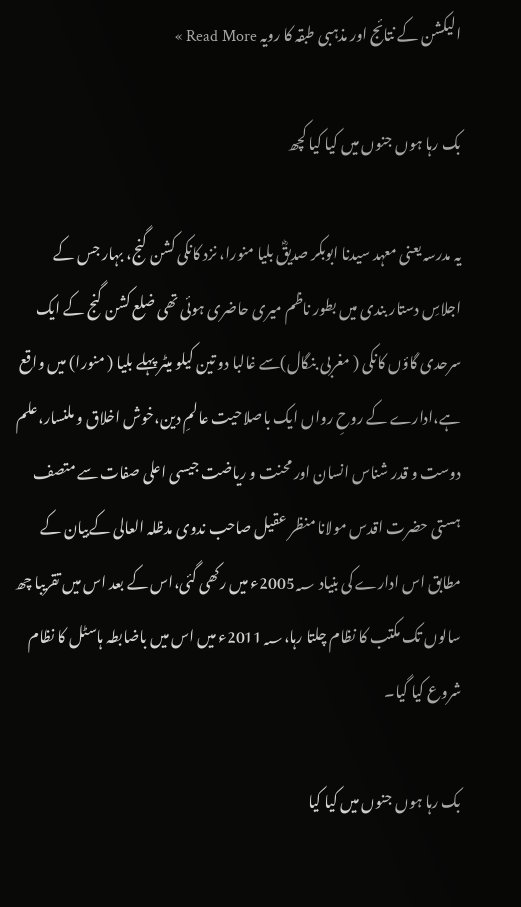الیکشن کے نتائج اور مذہبی طبقہ کا رویہ Read More »

بک رہا ہوں جنوں میں کیا کیا کچھ

یہ مدرسہ یعنی معہد سیدنا ابوبکر صدیقؓ بلیا منورا، نزد کانکی کشن گنج، بہار جس کے اجلاسِ دستار بندی میں بطور ناظم میری حاضری ہوئی تھی ضلع کشن گنج کے ایک سرحدی گاؤں کانکی ( مغربی بنگال)سے غالبا دو تین کیلو میٹر پہلے بلیا ( منورا) میں واقع ہے،ادارے کے روحِ رواں ایک باصلاحیت عالمِ دین،خوش اخلاق و ملنسار،علم دوست و قدر شناس انسان اور محنت و ریاضت جیسی اعلی صفات سے متصف ہستی حضرت اقدس مولانا منظر عقیل صاحب ندوی مدظلہ العالی کےبیان کے مطابق اس ادارے کی بنیاد 2005؁ء میں رکھی گئی،اس کے بعد اس میں تقریبا چھ سالوں تک مکتب کا نظام چلتا رہا،2011؁ء میں اس میں باضابطہ ہاسٹل کا نظام شروع کیا گیا۔

بک رہا ہوں جنوں میں کیا کیا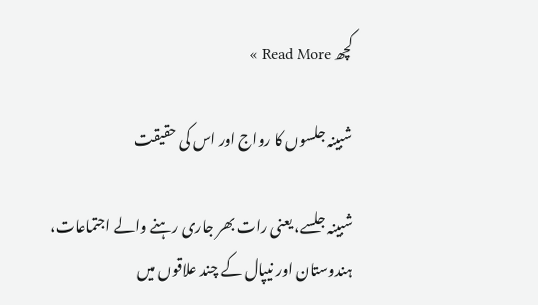کچھ Read More »

شبینہ جلسوں کا رواج اور اس کی حقیقت

شبینہ جلسے، یعنی رات بھر جاری رہنے والے اجتماعات، ہندوستان اور نیپال کے چند علاقوں میں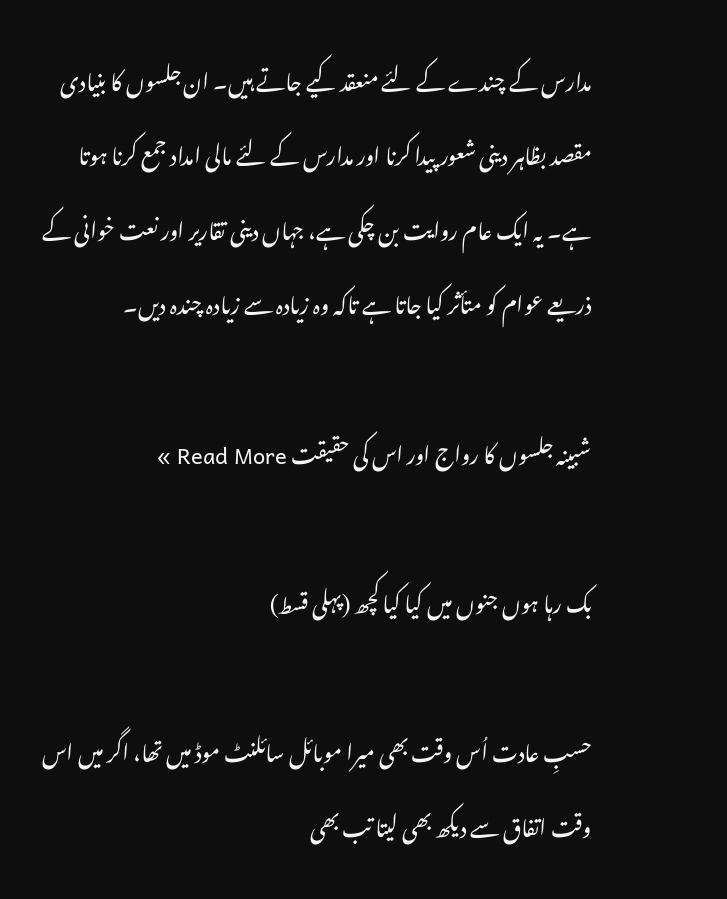مدارس کے چندے کے لئے منعقد کیے جاتے ہیں۔ ان جلسوں کا بنیادی مقصد بظاہر دینی شعور پیدا کرنا اور مدارس کے لئے مالی امداد جمع کرنا ہوتا ہے۔ یہ ایک عام روایت بن چکی ہے، جہاں دینی تقاریر اور نعت خوانی کے ذریعے عوام کو متأثر کیا جاتا ہے تاکہ وہ زیادہ سے زیادہ چندہ دیں۔

شبینہ جلسوں کا رواج اور اس کی حقیقت Read More »

بک رہا ہوں جنوں میں کیا کیا کچھ (پہلی قسط)

حسبِ عادت اُس وقت بھی میرا موبائل سائلنٹ موڈ میں تھا، اگر میں اس وقت اتفاق سے دیکھ بھی لیتا تب بھی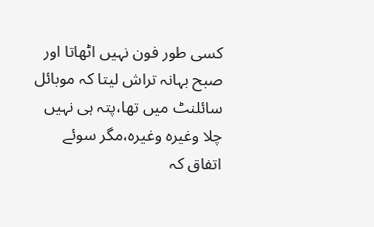کسی طور فون نہیں اٹھاتا اور صبح بہانہ تراش لیتا کہ موبائل سائلنٹ میں تھا،پتہ ہی نہیں چلا وغیرہ وغیرہ،مگر سوئے اتفاق کہ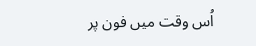اُس وقت میں فون پر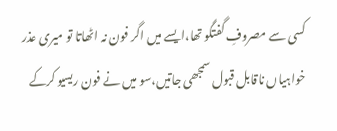کسی سے مصروفِ گفتگو تھا،ایسے میں اگر فون نہ اٹھاتا تو میری عذر خواہیاں ناقابل قبول سمجھی جاتیں،سو میں نے فون ریسیو کرکے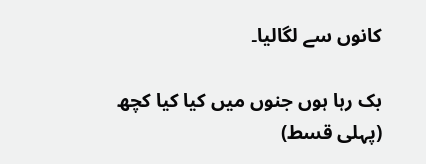کانوں سے لگالیا۔

بک رہا ہوں جنوں میں کیا کیا کچھ (پہلی قسط)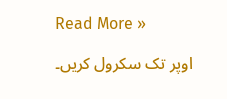Read More »

اوپر تک سکرول کریں۔